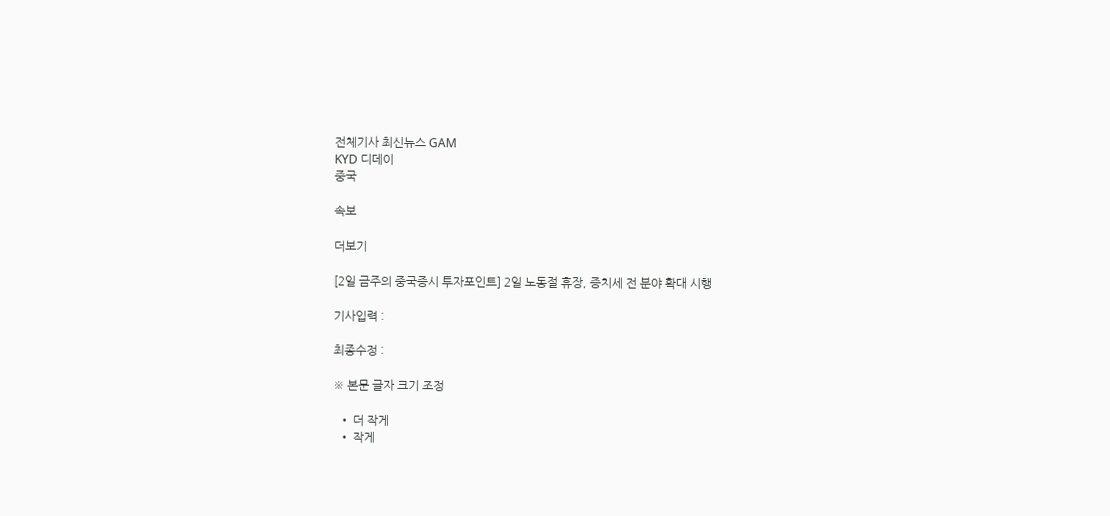전체기사 최신뉴스 GAM
KYD 디데이
중국

속보

더보기

[2일 금주의 중국증시 투자포인트] 2일 노동절 휴장, 증치세 전 분야 확대 시행

기사입력 :

최종수정 :

※ 본문 글자 크기 조정

  • 더 작게
  • 작게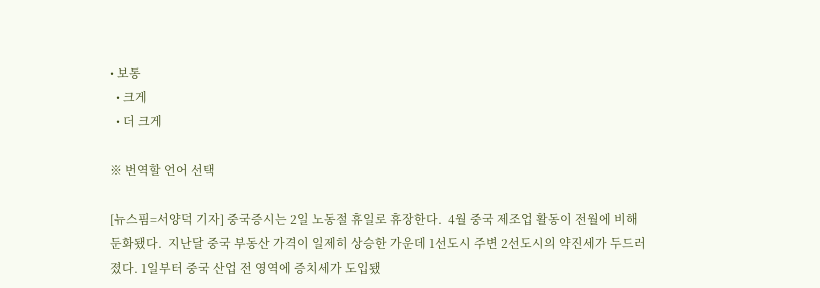• 보통
  • 크게
  • 더 크게

※ 번역할 언어 선택

[뉴스핌=서양덕 기자] 중국증시는 2일 노동절 휴일로 휴장한다.  4월 중국 제조업 활동이 전월에 비해 둔화됐다.  지난달 중국 부동산 가격이 일제히 상승한 가운데 1선도시 주변 2선도시의 약진세가 두드러졌다. 1일부터 중국 산업 전 영역에 증치세가 도입됐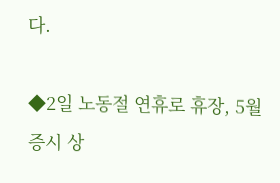다.

◆2일 노동절 연휴로 휴장, 5월 증시 상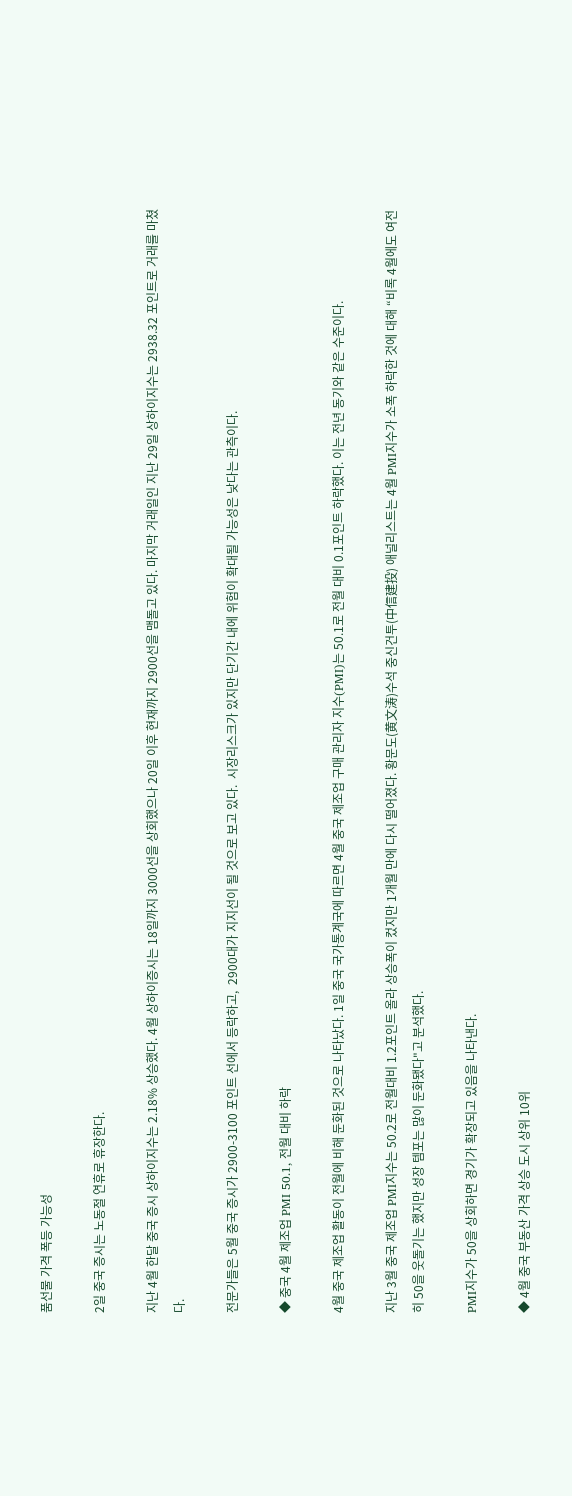품선물 가격 폭등 가능성

2일 중국 증시는 노동절 연휴로 휴장한다.

지난 4월 한달 중국 증시 상하이지수는 2.18% 상승했다. 4월 상하이증시는 18일까지 3000선을 상회했으나 20일 이후 현재까지 2900선을 맴돌고 있다. 마지막 거래일인 지난 29일 상하이지수는 2938.32 포인트로 거래를 마쳤다.

전문가들은 5월 중국 증시가 2900-3100 포인트 선에서 등락하고,  2900대가 지지선이 될 것으로 보고 있다.  시장리스크가 있지만 단기간 내에 위험이 확대될 가능성은 낮다는 관측이다.

◆ 중국 4월 제조업 PMI 50.1, 전월 대비 하락

4월 중국 제조업 활동이 전월에 비해 둔화된 것으로 나타났다. 1일 중국 국가통계국에 따르면 4월 중국 제조업 구매 관리자 지수(PMI)는 50.1로 전월 대비 0.1포인트 하락했다. 이는 전년 동기와 같은 수준이다.

지난 3월 중국 제조업 PMI지수는 50.2로 전월대비 1.2포인트 올라 상승폭이 컸지만 1개월 만에 다시 떨어졌다. 황문도(黄文涛)수석 중신건투(中信建投) 애널리스트는 4월 PMI지수가 소폭 하락한 것에 대해 “비록 4월에도 여전히 50을 웃돌기는 했지만 성장 템포는 많이 둔화됐다"고 분석했다.

PMI지수가 50을 상회하면 경기가 확장되고 있음을 나타낸다.

◆ 4월 중국 부동산 가격 상승 도시 상위 10위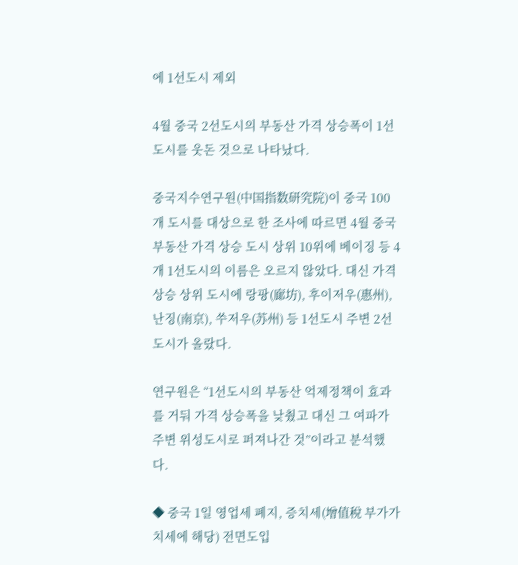에 1선도시 제외

4월 중국 2선도시의 부동산 가격 상승폭이 1선도시를 웃돈 것으로 나타났다.

중국지수연구원(中国指数研究院)이 중국 100개 도시를 대상으로 한 조사에 따르면 4월 중국 부동산 가격 상승 도시 상위 10위에 베이징 등 4개 1선도시의 이름은 오르지 않았다. 대신 가격 상승 상위 도시에 랑팡(廊坊), 후이저우(惠州), 난징(南京), 쑤저우(苏州) 등 1선도시 주변 2선도시가 올랐다.

연구원은 “1선도시의 부동산 억제정책이 효과를 거둬 가격 상승폭을 낮췄고 대신 그 여파가 주변 위성도시로 퍼져나간 것”이라고 분석했다.

◆ 중국 1일 영업세 폐지, 증치세(增值稅 부가가치세에 해당) 전면도입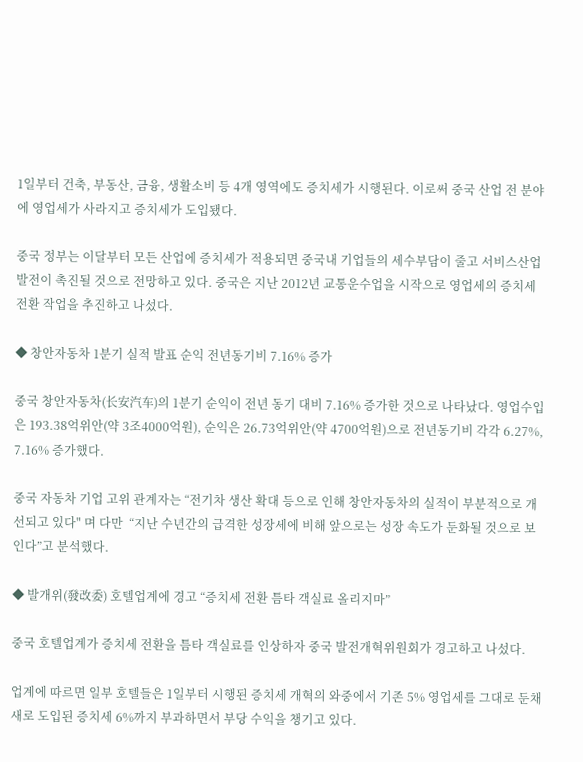1일부터 건축, 부동산, 금융, 생활소비 등 4개 영역에도 증치세가 시행된다. 이로써 중국 산업 전 분야에 영업세가 사라지고 증치세가 도입됐다.

중국 정부는 이달부터 모든 산업에 증치세가 적용되면 중국내 기업들의 세수부담이 줄고 서비스산업 발전이 촉진될 것으로 전망하고 있다. 중국은 지난 2012년 교통운수업을 시작으로 영업세의 증치세 전환 작업을 추진하고 나섰다.

◆ 창안자동차 1분기 실적 발표 순익 전년동기비 7.16% 증가

중국 창안자동차(长安汽车)의 1분기 순익이 전년 동기 대비 7.16% 증가한 것으로 나타났다. 영업수입은 193.38억위안(약 3조4000억원), 순익은 26.73억위안(약 4700억원)으로 전년동기비 각각 6.27%, 7.16% 증가했다.

중국 자동차 기업 고위 관계자는 “전기차 생산 확대 등으로 인해 창안자동차의 실적이 부분적으로 개선되고 있다" 며 다만  “지난 수년간의 급격한 성장세에 비해 앞으로는 성장 속도가 둔화될 것으로 보인다”고 분석했다.

◆ 발개위(發改委) 호텔업계에 경고 “증치세 전환 틈타 객실료 올리지마”

중국 호텔업계가 증치세 전환을 틈타 객실료를 인상하자 중국 발전개혁위원회가 경고하고 나섰다.

업계에 따르면 일부 호텔들은 1일부터 시행된 증치세 개혁의 와중에서 기존 5% 영업세를 그대로 둔채 새로 도입된 증치세 6%까지 부과하면서 부당 수익을 챙기고 있다.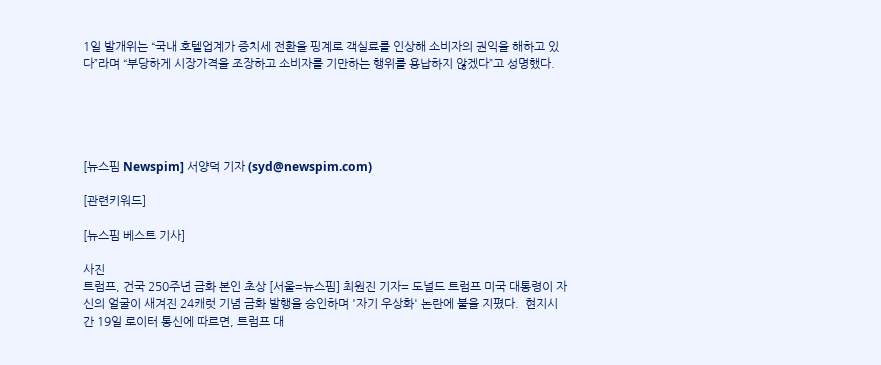1일 발개위는 “국내 호텔업계가 증치세 전환을 핑계로 객실료를 인상해 소비자의 권익을 해하고 있다”라며 “부당하게 시장가격을 조장하고 소비자를 기만하는 행위를 용납하지 않겠다”고 성명했다.





[뉴스핌 Newspim] 서양덕 기자 (syd@newspim.com)

[관련키워드]

[뉴스핌 베스트 기사]

사진
트럼프, 건국 250주년 금화 본인 초상 [서울=뉴스핌] 최원진 기자= 도널드 트럼프 미국 대통령이 자신의 얼굴이 새겨진 24캐럿 기념 금화 발행을 승인하며 '자기 우상화' 논란에 불을 지폈다.  현지시간 19일 로이터 통신에 따르면, 트럼프 대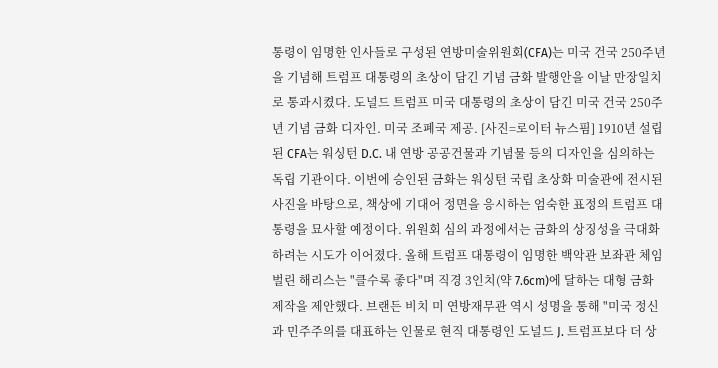통령이 임명한 인사들로 구성된 연방미술위원회(CFA)는 미국 건국 250주년을 기념해 트럼프 대통령의 초상이 담긴 기념 금화 발행안을 이날 만장일치로 통과시켰다. 도널드 트럼프 미국 대통령의 초상이 담긴 미국 건국 250주년 기념 금화 디자인. 미국 조폐국 제공. [사진=로이터 뉴스핌] 1910년 설립된 CFA는 워싱턴 D.C. 내 연방 공공건물과 기념물 등의 디자인을 심의하는 독립 기관이다. 이번에 승인된 금화는 워싱턴 국립 초상화 미술관에 전시된 사진을 바탕으로, 책상에 기대어 정면을 응시하는 엄숙한 표정의 트럼프 대통령을 묘사할 예정이다. 위원회 심의 과정에서는 금화의 상징성을 극대화하려는 시도가 이어졌다. 올해 트럼프 대통령이 임명한 백악관 보좌관 체임벌린 해리스는 "클수록 좋다"며 직경 3인치(약 7.6cm)에 달하는 대형 금화 제작을 제안했다. 브랜든 비치 미 연방재무관 역시 성명을 통해 "미국 정신과 민주주의를 대표하는 인물로 현직 대통령인 도널드 J. 트럼프보다 더 상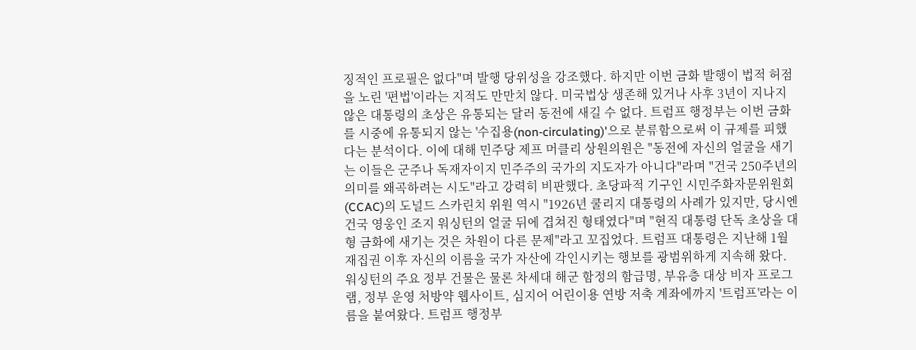징적인 프로필은 없다"며 발행 당위성을 강조했다. 하지만 이번 금화 발행이 법적 허점을 노린 '편법'이라는 지적도 만만치 않다. 미국법상 생존해 있거나 사후 3년이 지나지 않은 대통령의 초상은 유통되는 달러 동전에 새길 수 없다. 트럼프 행정부는 이번 금화를 시중에 유통되지 않는 '수집용(non-circulating)'으로 분류함으로써 이 규제를 피했다는 분석이다. 이에 대해 민주당 제프 머클리 상원의원은 "동전에 자신의 얼굴을 새기는 이들은 군주나 독재자이지 민주주의 국가의 지도자가 아니다"라며 "건국 250주년의 의미를 왜곡하려는 시도"라고 강력히 비판했다. 초당파적 기구인 시민주화자문위원회(CCAC)의 도널드 스카린치 위원 역시 "1926년 쿨리지 대통령의 사례가 있지만, 당시엔 건국 영웅인 조지 워싱턴의 얼굴 뒤에 겹쳐진 형태였다"며 "현직 대통령 단독 초상을 대형 금화에 새기는 것은 차원이 다른 문제"라고 꼬집었다. 트럼프 대통령은 지난해 1월 재집권 이후 자신의 이름을 국가 자산에 각인시키는 행보를 광범위하게 지속해 왔다. 워싱턴의 주요 정부 건물은 물론 차세대 해군 함정의 함급명, 부유층 대상 비자 프로그램, 정부 운영 처방약 웹사이트, 심지어 어린이용 연방 저축 계좌에까지 '트럼프'라는 이름을 붙여왔다. 트럼프 행정부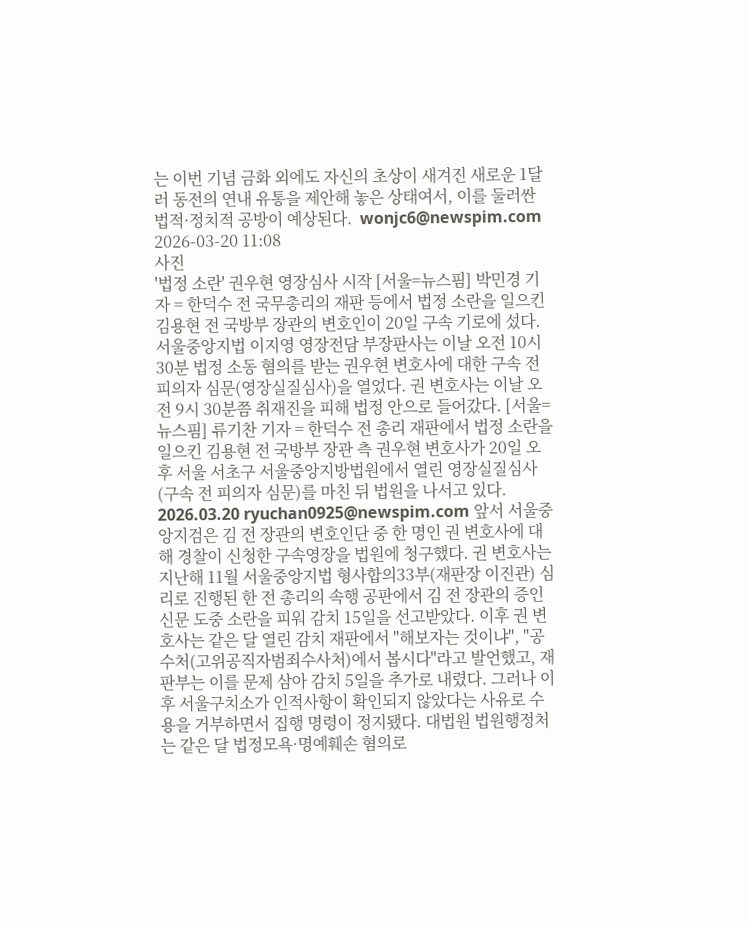는 이번 기념 금화 외에도 자신의 초상이 새겨진 새로운 1달러 동전의 연내 유통을 제안해 놓은 상태여서, 이를 둘러싼 법적·정치적 공방이 예상된다.  wonjc6@newspim.com   2026-03-20 11:08
사진
'법정 소란' 권우현 영장심사 시작 [서울=뉴스핌] 박민경 기자 = 한덕수 전 국무총리의 재판 등에서 법정 소란을 일으킨 김용현 전 국방부 장관의 변호인이 20일 구속 기로에 섰다. 서울중앙지법 이지영 영장전담 부장판사는 이날 오전 10시 30분 법정 소동 혐의를 받는 권우현 변호사에 대한 구속 전 피의자 심문(영장실질심사)을 열었다. 권 변호사는 이날 오전 9시 30분쯤 취재진을 피해 법정 안으로 들어갔다. [서울=뉴스핌] 류기찬 기자 = 한덕수 전 총리 재판에서 법정 소란을 일으킨 김용현 전 국방부 장관 측 권우현 변호사가 20일 오후 서울 서초구 서울중앙지방법원에서 열린 영장실질심사(구속 전 피의자 심문)를 마친 뒤 법원을 나서고 있다. 2026.03.20 ryuchan0925@newspim.com 앞서 서울중앙지검은 김 전 장관의 변호인단 중 한 명인 권 변호사에 대해 경찰이 신청한 구속영장을 법원에 청구했다. 권 변호사는 지난해 11월 서울중앙지법 형사합의33부(재판장 이진관) 심리로 진행된 한 전 총리의 속행 공판에서 김 전 장관의 증인신문 도중 소란을 피워 감치 15일을 선고받았다. 이후 권 변호사는 같은 달 열린 감치 재판에서 "해보자는 것이냐", "공수처(고위공직자범죄수사처)에서 봅시다"라고 발언했고, 재판부는 이를 문제 삼아 감치 5일을 추가로 내렸다. 그러나 이후 서울구치소가 인적사항이 확인되지 않았다는 사유로 수용을 거부하면서 집행 명령이 정지됐다. 대법원 법원행정처는 같은 달 법정모욕·명예훼손 혐의로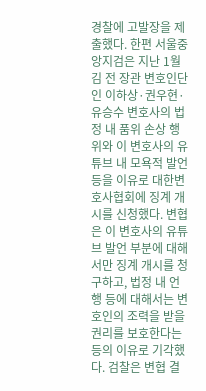경찰에 고발장을 제출했다. 한편 서울중앙지검은 지난 1월 김 전 장관 변호인단인 이하상·권우현·유승수 변호사의 법정 내 품위 손상 행위와 이 변호사의 유튜브 내 모욕적 발언 등을 이유로 대한변호사협회에 징계 개시를 신청했다. 변협은 이 변호사의 유튜브 발언 부분에 대해서만 징계 개시를 청구하고, 법정 내 언행 등에 대해서는 변호인의 조력을 받을 권리를 보호한다는 등의 이유로 기각했다. 검찰은 변협 결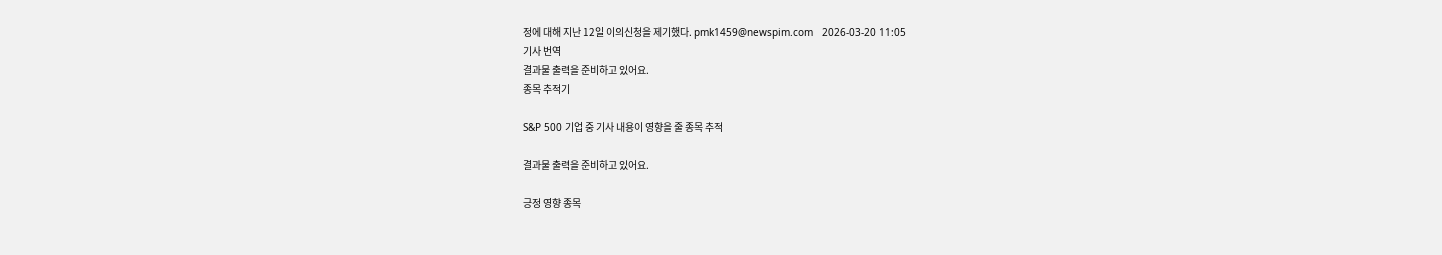정에 대해 지난 12일 이의신청을 제기했다. pmk1459@newspim.com   2026-03-20 11:05
기사 번역
결과물 출력을 준비하고 있어요.
종목 추적기

S&P 500 기업 중 기사 내용이 영향을 줄 종목 추적

결과물 출력을 준비하고 있어요.

긍정 영향 종목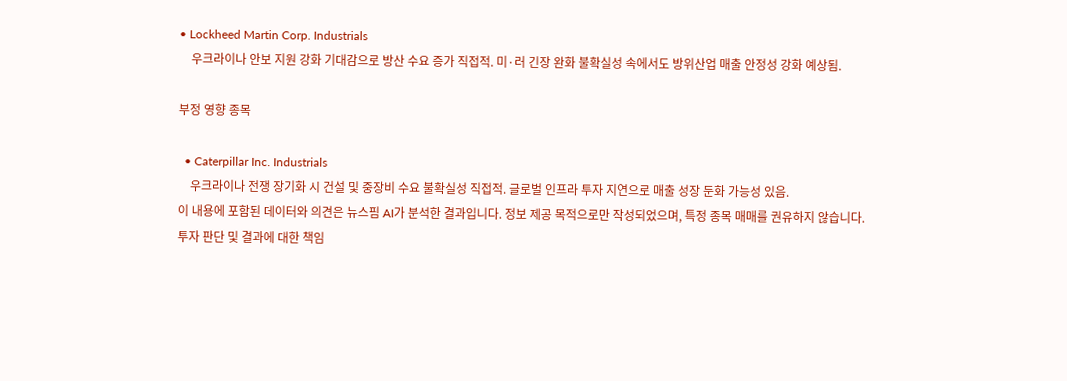• Lockheed Martin Corp. Industrials
    우크라이나 안보 지원 강화 기대감으로 방산 수요 증가 직접적. 미·러 긴장 완화 불확실성 속에서도 방위산업 매출 안정성 강화 예상됨.

부정 영향 종목

  • Caterpillar Inc. Industrials
    우크라이나 전쟁 장기화 시 건설 및 중장비 수요 불확실성 직접적. 글로벌 인프라 투자 지연으로 매출 성장 둔화 가능성 있음.
이 내용에 포함된 데이터와 의견은 뉴스핌 AI가 분석한 결과입니다. 정보 제공 목적으로만 작성되었으며, 특정 종목 매매를 권유하지 않습니다. 투자 판단 및 결과에 대한 책임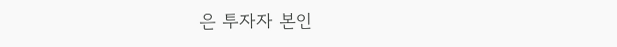은 투자자 본인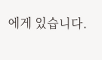에게 있습니다.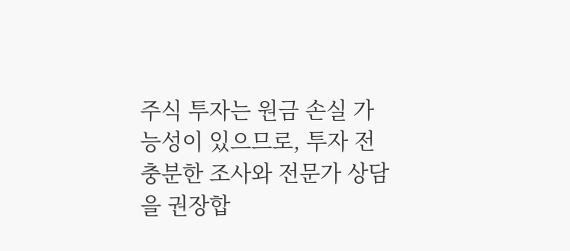주식 투자는 원금 손실 가능성이 있으므로, 투자 전 충분한 조사와 전문가 상담을 권장합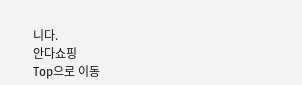니다.
안다쇼핑
Top으로 이동